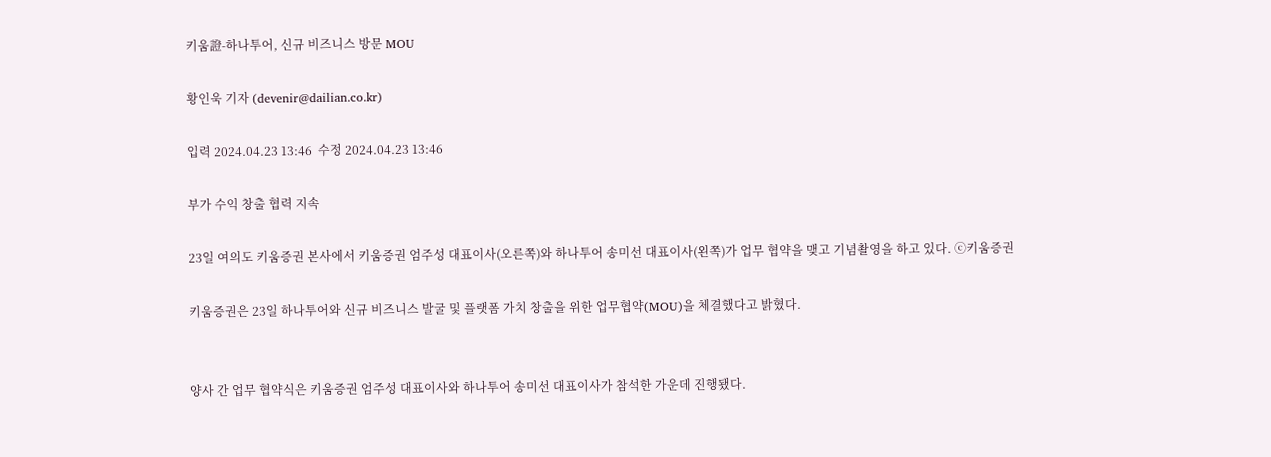키움證-하나투어, 신규 비즈니스 방문 MOU

황인욱 기자 (devenir@dailian.co.kr)

입력 2024.04.23 13:46  수정 2024.04.23 13:46

부가 수익 창출 협력 지속

23일 여의도 키움증권 본사에서 키움증권 엄주성 대표이사(오른쪽)와 하나투어 송미선 대표이사(왼쪽)가 업무 협약을 맺고 기념촬영을 하고 있다. ⓒ키움증권

키움증권은 23일 하나투어와 신규 비즈니스 발굴 및 플랫폼 가치 창출을 위한 업무협약(MOU)을 체결했다고 밝혔다.


양사 간 업무 협약식은 키움증권 엄주성 대표이사와 하나투어 송미선 대표이사가 참석한 가운데 진행됐다.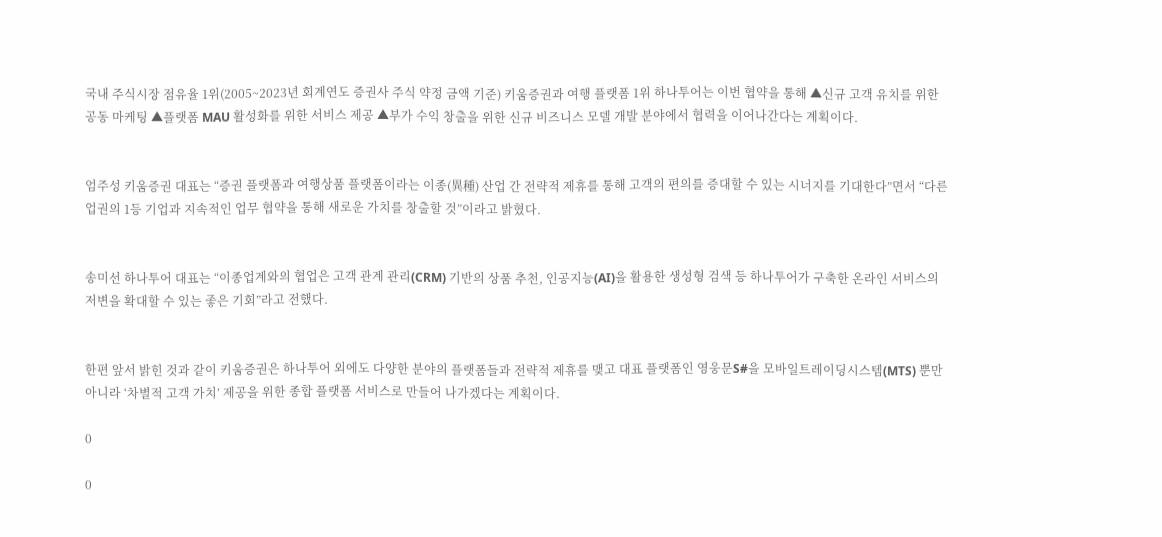국내 주식시장 점유율 1위(2005~2023년 회계연도 증권사 주식 약정 금액 기준) 키움증권과 여행 플랫폼 1위 하나투어는 이번 협약을 통해 ▲신규 고객 유치를 위한 공동 마케팅 ▲플랫폼 MAU 활성화를 위한 서비스 제공 ▲부가 수익 창출을 위한 신규 비즈니스 모델 개발 분야에서 협력을 이어나간다는 계획이다.


엄주성 키움증권 대표는 “증권 플랫폼과 여행상품 플랫폼이라는 이종(異種) 산업 간 전략적 제휴를 통해 고객의 편의를 증대할 수 있는 시너지를 기대한다”면서 “다른 업권의 1등 기업과 지속적인 업무 협약을 통해 새로운 가치를 창출할 것”이라고 밝혔다.


송미선 하나투어 대표는 “이종업계와의 협업은 고객 관계 관리(CRM) 기반의 상품 추천, 인공지능(AI)을 활용한 생성형 검색 등 하나투어가 구축한 온라인 서비스의 저변을 확대할 수 있는 좋은 기회”라고 전했다.


한편 앞서 밝힌 것과 같이 키움증권은 하나투어 외에도 다양한 분야의 플랫폼들과 전략적 제휴를 맺고 대표 플랫폼인 영웅문S#을 모바일트레이딩시스템(MTS) 뿐만 아니라 ‘차별적 고객 가치’ 제공을 위한 종합 플랫폼 서비스로 만들어 나가겠다는 계획이다.

0

0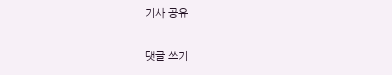기사 공유

댓글 쓰기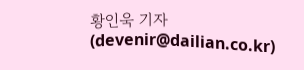황인욱 기자 (devenir@dailian.co.kr)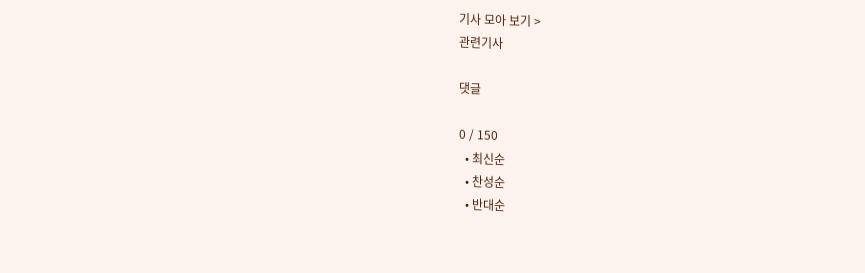기사 모아 보기 >
관련기사

댓글

0 / 150
  • 최신순
  • 찬성순
  • 반대순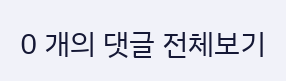0 개의 댓글 전체보기